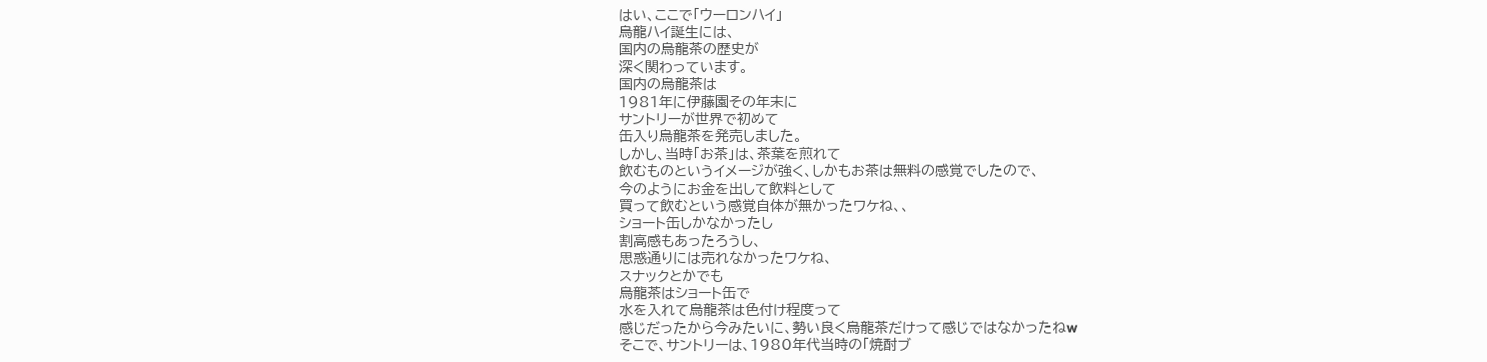はい、ここで「ウーロンハイ」
烏龍ハイ誕生には、
国内の烏龍茶の歴史が
深く関わっています。
国内の烏龍茶は
1981年に伊藤園その年末に
サントリーが世界で初めて
缶入り烏龍茶を発売しました。
しかし、当時「お茶」は、茶葉を煎れて
飲むものというイメージが強く、しかもお茶は無料の感覚でしたので、
今のようにお金を出して飲料として
買って飲むという感覚自体が無かったワケね、、
ショート缶しかなかったし
割高感もあったろうし、
思惑通りには売れなかったワケね、
スナックとかでも
烏龍茶はショート缶で
水を入れて烏龍茶は色付け程度って
感じだったから今みたいに、勢い良く烏龍茶だけって感じではなかったねw
そこで、サントリーは、1980年代当時の「焼酎ブ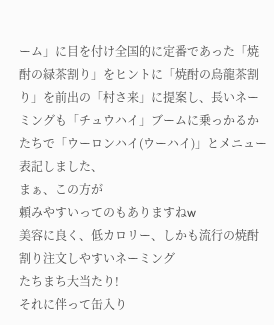ーム」に目を付け全国的に定番であった「焼酎の緑茶割り」をヒントに「焼酎の烏龍茶割り」を前出の「村さ来」に提案し、長いネーミングも「チュウハイ」ブームに乗っかるかたちで「ウーロンハイ(ウーハイ)」とメニュー表記しました、
まぁ、この方が
頼みやすいってのもありますねw
美容に良く、低カロリー、しかも流行の焼酎割り注文しやすいネーミング
たちまち大当たり!
それに伴って缶入り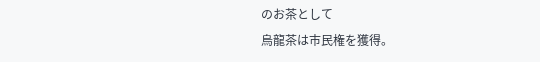のお茶として
烏龍茶は市民権を獲得。